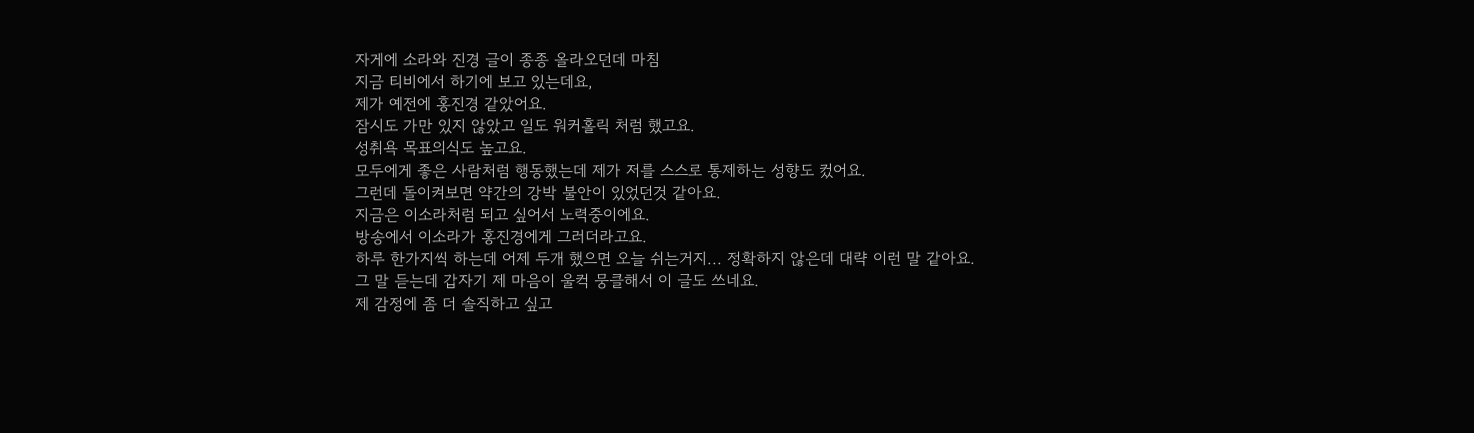자게에 소라와 진경 글이 종종 올라오던데 마침
지금 티비에서 하기에 보고 있는데요,
제가 예전에 홍진경 같았어요.
잠시도 가만 있지 않았고 일도 워커홀릭 처럼 했고요.
성취욕 목표의식도 높고요.
모두에게 좋은 사람처럼 행동했는데 제가 저를 스스로 통제하는 성향도 컸어요.
그런데 돌이켜보면 약간의 강박 불안이 있었던것 같아요.
지금은 이소라처럼 되고 싶어서 노력중이에요.
방송에서 이소라가 홍진경에게 그러더라고요.
하루 한가지씩 하는데 어제 두개 했으면 오늘 쉬는거지... 정확하지 않은데 대략 이런 말 같아요.
그 말 듣는데 갑자기 제 마음이 울컥 뭉클해서 이 글도 쓰네요.
제 감정에 좀 더 솔직하고 싶고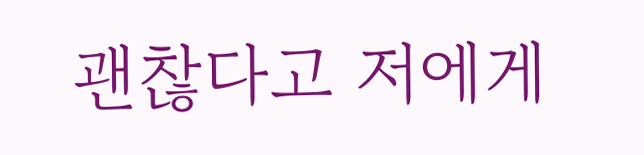괜찮다고 저에게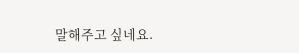말해주고 싶네요.